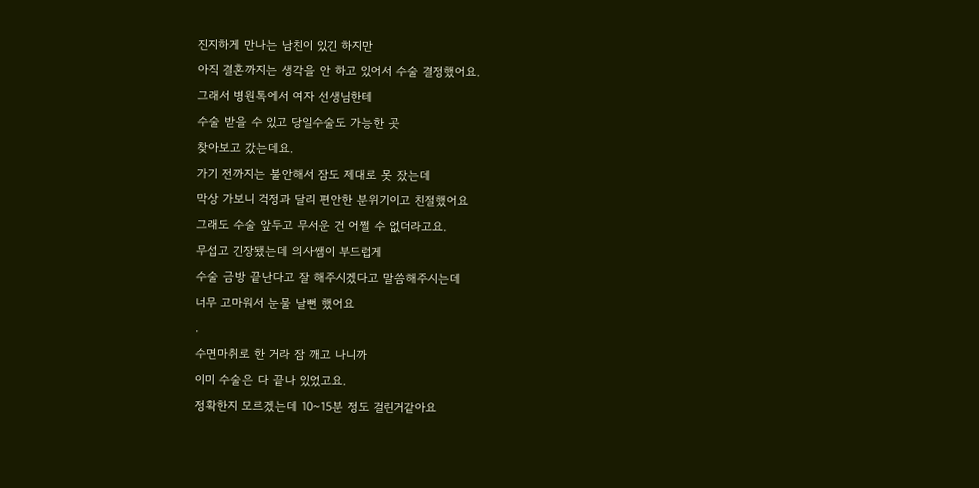진지하게 만나는 남친이 있긴 하지만
아직 결혼까지는 생각을 안 하고 있어서 수술 결정했어요.
그래서 병원톡에서 여자 선생님한테
수술 받을 수 있고 당일수술도 가능한 곳
찾아보고 갔는데요.
가기 전까지는 불안해서 잠도 제대로 못 잤는데
막상 가보니 걱정과 달리 편안한 분위기이고 친절했어요
그래도 수술 앞두고 무서운 건 어쩔 수 없더라고요.
무섭고 긴장됐는데 의사쌤이 부드럽게
수술 금방 끝난다고 잘 해주시겠다고 말씀해주시는데
너무 고마워서 눈물 날뻔 했어요
.
수면마취로 한 거라 잠 깨고 나니까
이미 수술은 다 끝나 있었고요.
정확한지 모르겠는데 10~15분 정도 걸린거같아요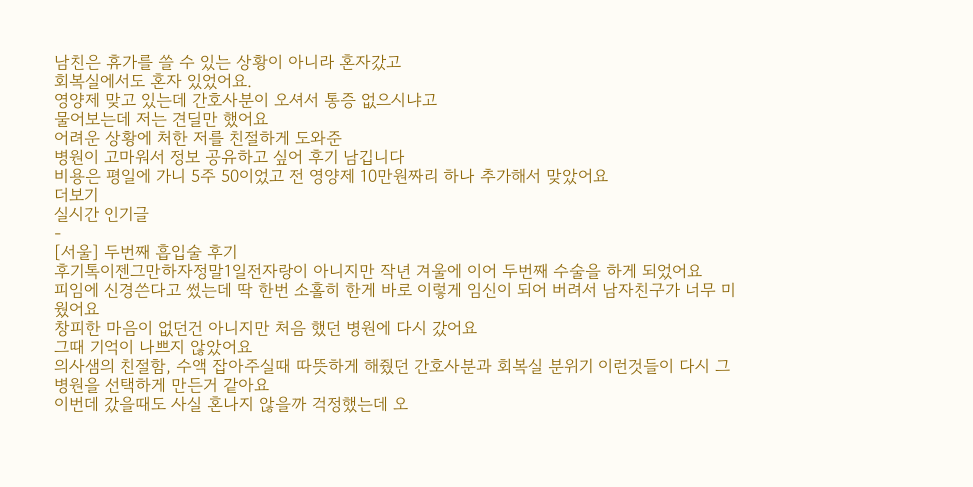남친은 휴가를 쓸 수 있는 상황이 아니라 혼자갔고
회복실에서도 혼자 있었어요.
영양제 맞고 있는데 간호사분이 오셔서 통증 없으시냐고
물어보는데 저는 견딜만 했어요
어려운 상황에 처한 저를 친절하게 도와준
병원이 고마워서 정보 공유하고 싶어 후기 남깁니다
비용은 평일에 가니 5주 50이었고 전 영양제 10만원짜리 하나 추가해서 맞았어요
더보기
실시간 인기글
-
[서울] 두번째 흡입술 후기
후기톡이젠그만하자정말1일전자랑이 아니지만 작년 겨울에 이어 두번째 수술을 하게 되었어요
피임에 신경쓴다고 썼는데 딱 한번 소홀히 한게 바로 이렇게 임신이 되어 버려서 남자친구가 너무 미웠어요
창피한 마음이 없던건 아니지만 처음 했던 병원에 다시 갔어요
그때 기억이 나쁘지 않았어요
의사샘의 친절함, 수액 잡아주실때 따뜻하게 해줬던 간호사분과 회복실 분위기 이런것들이 다시 그 병원을 선택하게 만든거 같아요
이번데 갔을때도 사실 혼나지 않을까 걱정했는데 오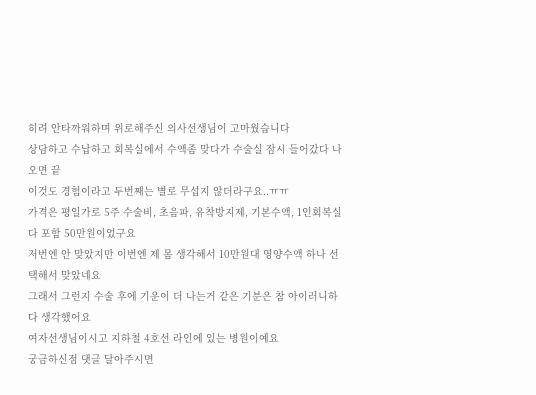히려 안타까워하며 위로해주신 의사선생님이 고마웠습니다
상담하고 수납하고 회복실에서 수액좀 맞다가 수술실 잠시 들어갔다 나오면 끝
이것도 경험이라고 두번째는 별로 무섭지 않더라구요..ㅠㅠ
가격은 평일가로 5주 수술비, 초음파, 유착방지제, 기본수액, 1인회복실 다 포함 50만원이었구요
저번엔 안 맞았지만 이번엔 제 몸 생각해서 10만원대 영양수액 하나 선택해서 맞았네요
그래서 그런지 수술 후에 기운이 더 나는거 같은 기분은 참 아이러니하다 생각했어요
여자선생님이시고 지하철 4호선 라인에 있는 병원이예요
궁금하신점 댓글 달아주시면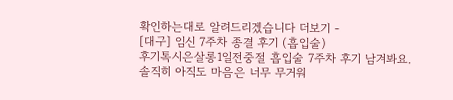확인하는대로 알려드리겠습니다 더보기 -
[대구] 임신 7주차 종결 후기 (흡입술)
후기톡시은살롱1일전중절 흡입술 7주차 후기 남겨봐요.
솔직히 아직도 마음은 너무 무거워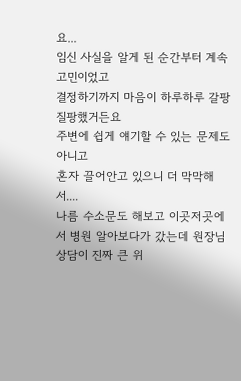요...
임신 사실을 알게 된 순간부터 계속 고민이었고
결정하기까지 마음이 하루하루 갈팡질팡했거든요
주변에 쉽게 얘기할 수 있는 문제도 아니고
혼자 끌어안고 있으니 더 막막해서....
나름 수소문도 해보고 이곳저곳에서 병원 알아보다가 갔는데 원장님 상담이 진짜 큰 위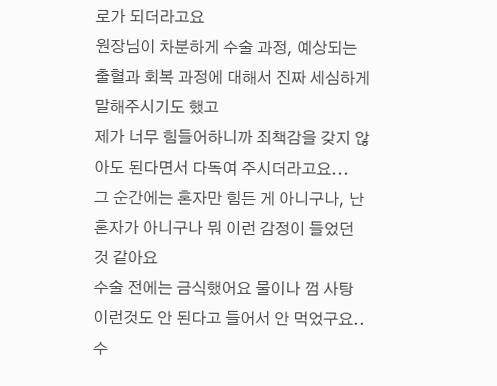로가 되더라고요
원장님이 차분하게 수술 과정, 예상되는 출혈과 회복 과정에 대해서 진짜 세심하게 말해주시기도 했고
제가 너무 힘들어하니까 죄책감을 갖지 않아도 된다면서 다독여 주시더라고요...
그 순간에는 혼자만 힘든 게 아니구나, 난 혼자가 아니구나 뭐 이런 감정이 들었던 것 같아요
수술 전에는 금식했어요 물이나 껌 사탕 이런것도 안 된다고 들어서 안 먹었구요..
수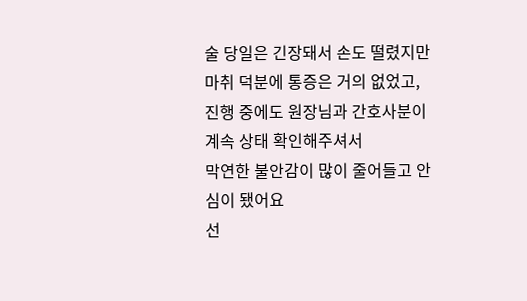술 당일은 긴장돼서 손도 떨렸지만
마취 덕분에 통증은 거의 없었고,
진행 중에도 원장님과 간호사분이 계속 상태 확인해주셔서
막연한 불안감이 많이 줄어들고 안심이 됐어요
선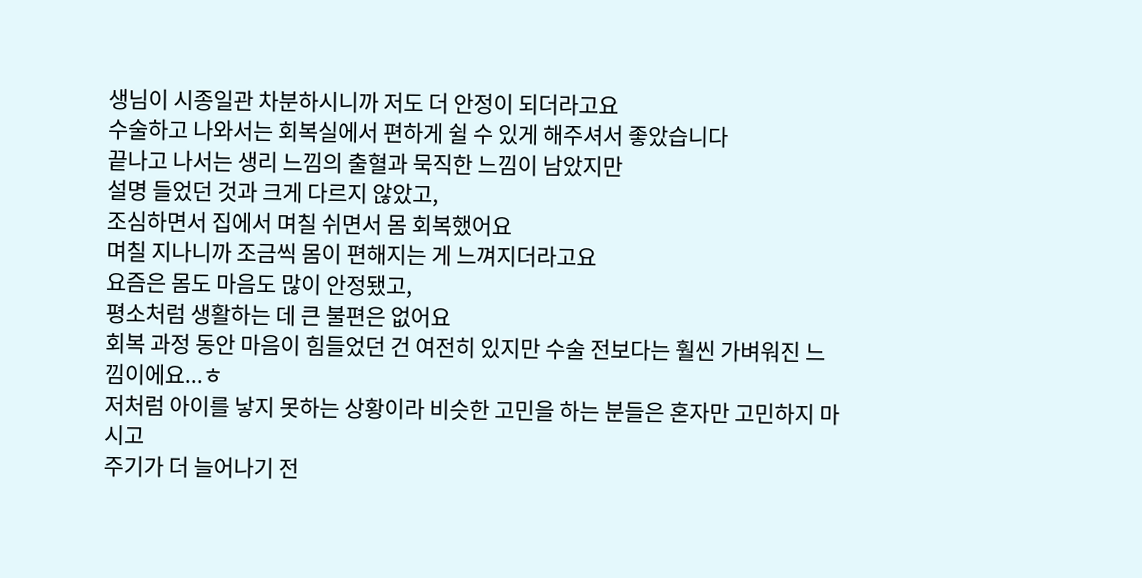생님이 시종일관 차분하시니까 저도 더 안정이 되더라고요
수술하고 나와서는 회복실에서 편하게 쉴 수 있게 해주셔서 좋았습니다
끝나고 나서는 생리 느낌의 출혈과 묵직한 느낌이 남았지만
설명 들었던 것과 크게 다르지 않았고,
조심하면서 집에서 며칠 쉬면서 몸 회복했어요
며칠 지나니까 조금씩 몸이 편해지는 게 느껴지더라고요
요즘은 몸도 마음도 많이 안정됐고,
평소처럼 생활하는 데 큰 불편은 없어요
회복 과정 동안 마음이 힘들었던 건 여전히 있지만 수술 전보다는 훨씬 가벼워진 느낌이에요...ㅎ
저처럼 아이를 낳지 못하는 상황이라 비슷한 고민을 하는 분들은 혼자만 고민하지 마시고
주기가 더 늘어나기 전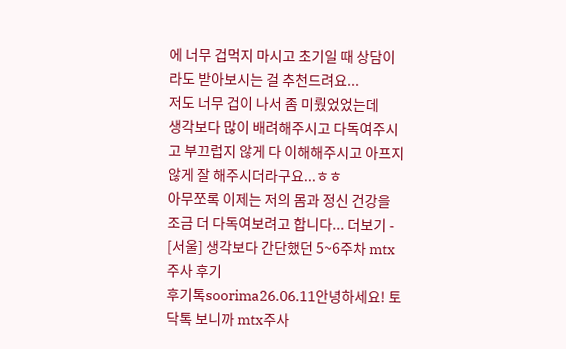에 너무 겁먹지 마시고 초기일 때 상담이라도 받아보시는 걸 추천드려요...
저도 너무 겁이 나서 좀 미뤘었었는데
생각보다 많이 배려해주시고 다독여주시고 부끄럽지 않게 다 이해해주시고 아프지 않게 잘 해주시더라구요...ㅎㅎ
아무쪼록 이제는 저의 몸과 정신 건강을 조금 더 다독여보려고 합니다... 더보기 -
[서울] 생각보다 간단했던 5~6주차 mtx주사 후기
후기톡soorima26.06.11안녕하세요! 토닥톡 보니까 mtx주사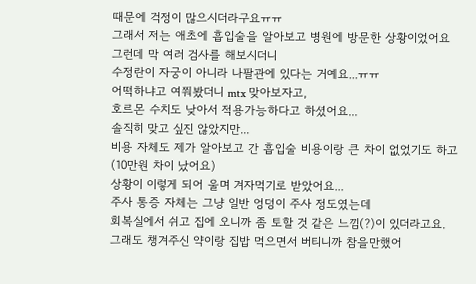때문에 걱정이 많으시더라구요ㅠㅠ
그래서 저는 애초에 흡입술을 알아보고 병원에 방문한 상황이었어요
그런데 막 여러 검사를 해보시더니
수정란이 자궁이 아니라 나팔관에 있다는 거예요...ㅠㅠ
어떡하냐고 여쭤봤더니 mtx 맞아보자고,
호르몬 수치도 낮아서 적용가능하다고 하셨어요...
솔직히 맞고 싶진 않았지만...
비용 자체도 제가 알아보고 간 흡입술 비용이랑 큰 차이 없었기도 하고
(10만원 차이 났어요)
상황이 이렇게 되어 울며 겨자먹기로 받았어요...
주사 통증 자체는 그냥 일반 엉덩이 주사 정도였는데
회복실에서 쉬고 집에 오니까 좀 토할 것 같은 느낌(?)이 있더라고요.
그래도 챙겨주신 약이랑 집밥 먹으면서 버티니까 참을만했어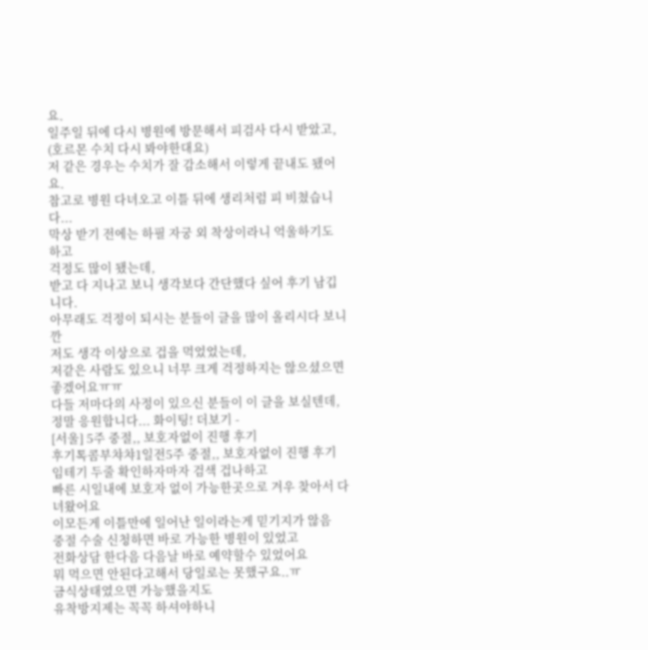요.
일주일 뒤에 다시 병원에 방문해서 피검사 다시 받았고,
(호르몬 수치 다시 봐야한대요)
저 같은 경우는 수치가 잘 감소해서 이렇게 끝내도 됐어요.
참고로 병원 다녀오고 이틀 뒤에 생리처럼 피 비쳤습니다...
막상 받기 전에는 하필 자궁 외 착상이라니 억울하기도 하고
걱정도 많이 됐는데,
받고 다 지나고 보니 생각보다 간단했다 싶어 후기 남깁니다.
아무래도 걱정이 되시는 분들이 글을 많이 올리시다 보니깐
저도 생각 이상으로 겁을 먹었었는데,
저같은 사람도 있으니 너무 크게 걱정하지는 않으셨으면 좋겠어요ㅠㅠ
다들 저마다의 사정이 있으신 분들이 이 글을 보실텐데,
정말 응원합니다... 화이팅! 더보기 -
[서울] 5주 중절,, 보호자없이 진행 후기
후기톡콤부챠챠1일전5주 중절,, 보호자없이 진행 후기
임테기 두줄 확인하자마자 검색 겁나하고
빠른 시일내에 보호자 없이 가능한곳으로 겨우 찾아서 다녀왔어요
이모든게 이틀만에 일어난 일이라는게 믿기지가 않음
중절 수술 신청하면 바로 가능한 병원이 있었고
전화상담 한다음 다음날 바로 예약할수 있었어요
뭐 먹으면 안된다고해서 당일로는 못했구요..ㅠ
금식상태였으면 가능했을지도
유착방지제는 꼭꼭 하셔야하니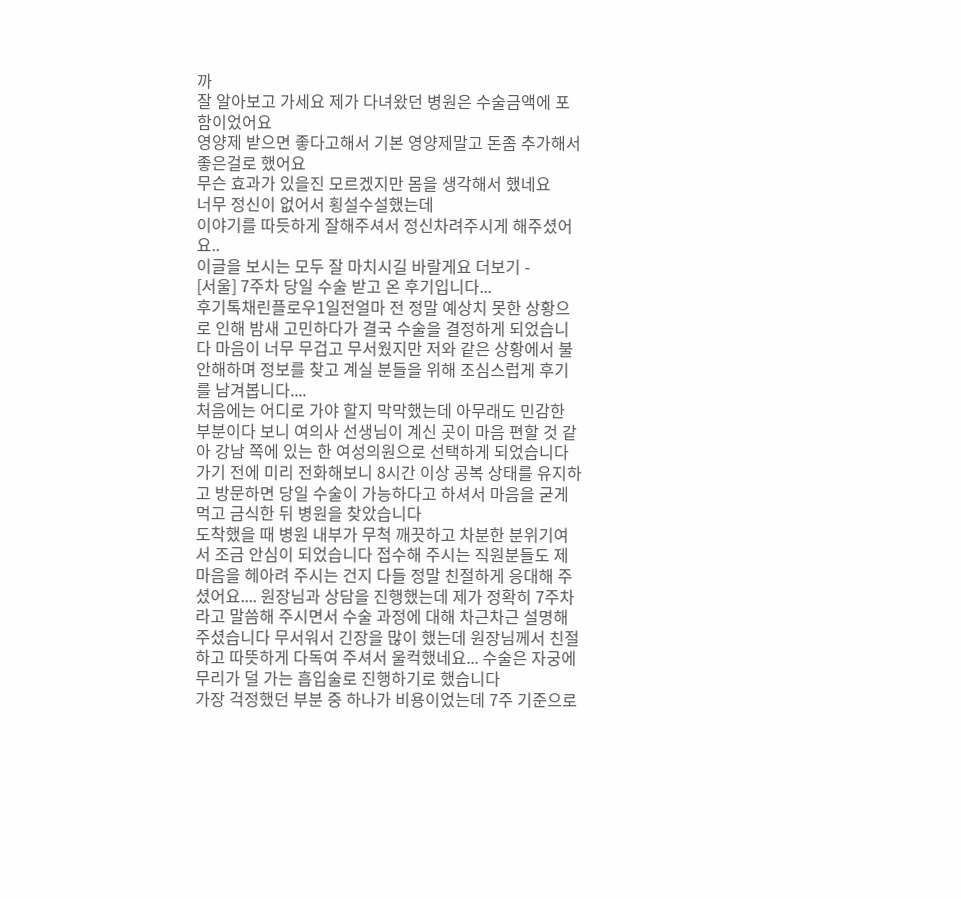까
잘 알아보고 가세요 제가 다녀왔던 병원은 수술금액에 포함이었어요
영양제 받으면 좋다고해서 기본 영양제말고 돈좀 추가해서 좋은걸로 했어요
무슨 효과가 있을진 모르겠지만 몸을 생각해서 했네요
너무 정신이 없어서 횡설수설했는데
이야기를 따듯하게 잘해주셔서 정신차려주시게 해주셨어요..
이글을 보시는 모두 잘 마치시길 바랄게요 더보기 -
[서울] 7주차 당일 수술 받고 온 후기입니다...
후기톡채린플로우1일전얼마 전 정말 예상치 못한 상황으로 인해 밤새 고민하다가 결국 수술을 결정하게 되었습니다 마음이 너무 무겁고 무서웠지만 저와 같은 상황에서 불안해하며 정보를 찾고 계실 분들을 위해 조심스럽게 후기를 남겨봅니다....
처음에는 어디로 가야 할지 막막했는데 아무래도 민감한 부분이다 보니 여의사 선생님이 계신 곳이 마음 편할 것 같아 강남 쪽에 있는 한 여성의원으로 선택하게 되었습니다 가기 전에 미리 전화해보니 8시간 이상 공복 상태를 유지하고 방문하면 당일 수술이 가능하다고 하셔서 마음을 굳게 먹고 금식한 뒤 병원을 찾았습니다
도착했을 때 병원 내부가 무척 깨끗하고 차분한 분위기여서 조금 안심이 되었습니다 접수해 주시는 직원분들도 제 마음을 헤아려 주시는 건지 다들 정말 친절하게 응대해 주셨어요.... 원장님과 상담을 진행했는데 제가 정확히 7주차라고 말씀해 주시면서 수술 과정에 대해 차근차근 설명해 주셨습니다 무서워서 긴장을 많이 했는데 원장님께서 친절하고 따뜻하게 다독여 주셔서 울컥했네요... 수술은 자궁에 무리가 덜 가는 흡입술로 진행하기로 했습니다
가장 걱정했던 부분 중 하나가 비용이었는데 7주 기준으로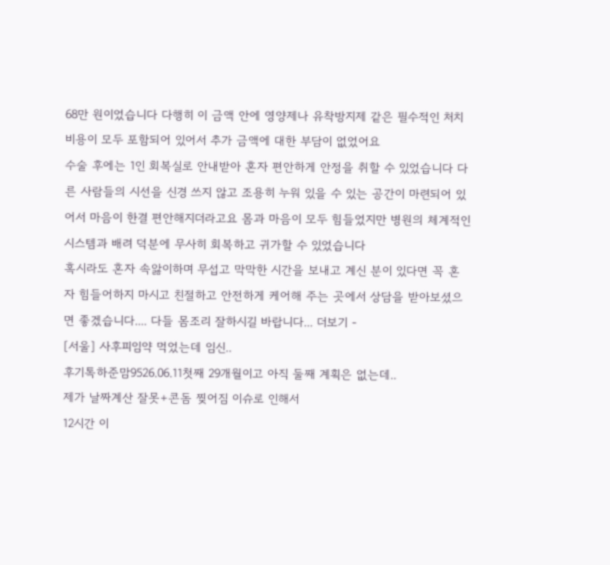68만 원이었습니다 다행히 이 금액 안에 영양제나 유착방지제 같은 필수적인 처치 비용이 모두 포함되어 있어서 추가 금액에 대한 부담이 없었어요
수술 후에는 1인 회복실로 안내받아 혼자 편안하게 안정을 취할 수 있었습니다 다른 사람들의 시선을 신경 쓰지 않고 조용히 누워 있을 수 있는 공간이 마련되어 있어서 마음이 한결 편안해지더라고요 몸과 마음이 모두 힘들었지만 병원의 체계적인 시스템과 배려 덕분에 무사히 회복하고 귀가할 수 있었습니다
혹시라도 혼자 속앓이하며 무섭고 막막한 시간을 보내고 계신 분이 있다면 꼭 혼자 힘들어하지 마시고 친절하고 안전하게 케어해 주는 곳에서 상담을 받아보셨으면 좋겠습니다.... 다들 몸조리 잘하시길 바랍니다... 더보기 -
[서울] 사후피임약 먹었는데 임신..
후기톡하준맘9526.06.11첫째 29개월이고 아직 둘째 계획은 없는데..
제가 날짜계산 잘못+콘돔 찢어짐 이슈로 인해서
12시간 이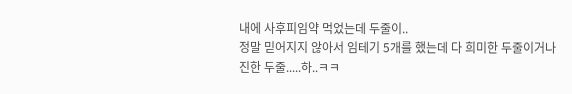내에 사후피임약 먹었는데 두줄이..
정말 믿어지지 않아서 임테기 5개를 했는데 다 희미한 두줄이거나
진한 두줄.....하..ㅋㅋ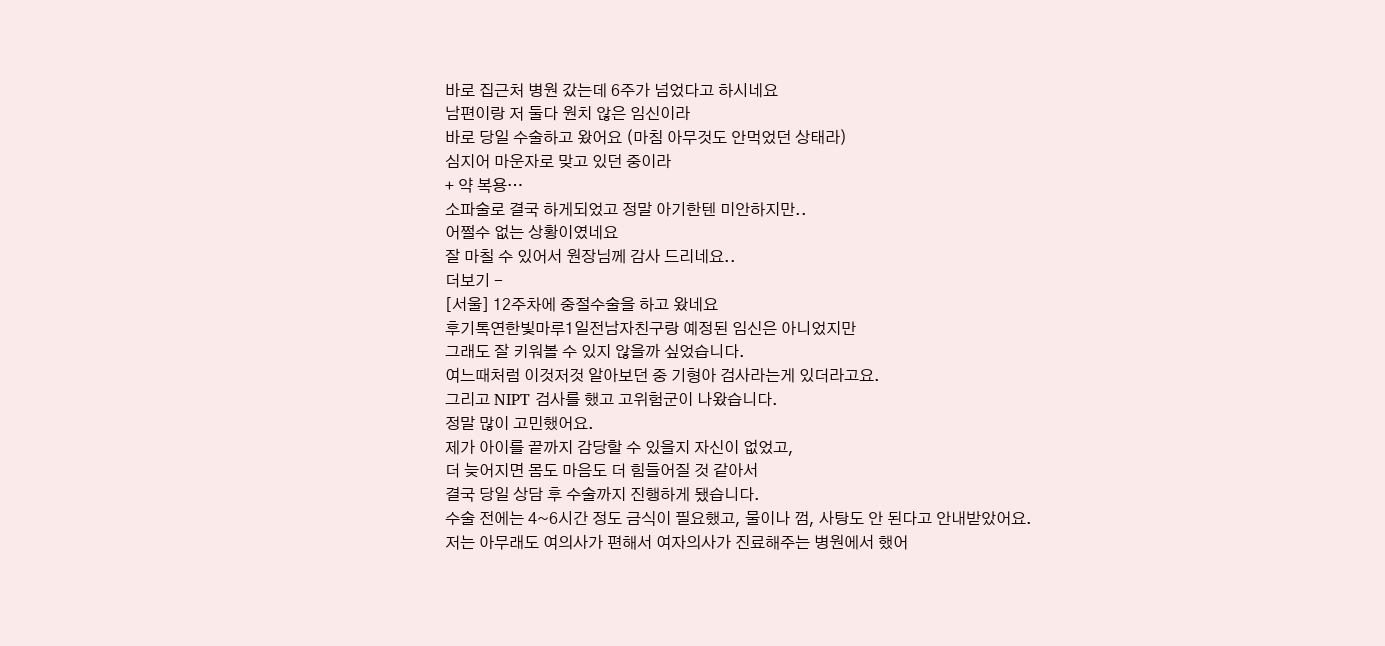바로 집근처 병원 갔는데 6주가 넘었다고 하시네요
남편이랑 저 둘다 원치 않은 임신이라
바로 당일 수술하고 왔어요 (마침 아무것도 안먹었던 상태라)
심지어 마운자로 맞고 있던 중이라
+ 약 복용…
소파술로 결국 하게되었고 정말 아기한텐 미안하지만..
어쩔수 없는 상황이였네요
잘 마칠 수 있어서 원장님께 감사 드리네요..
더보기 -
[서울] 12주차에 중절수술을 하고 왔네요
후기톡연한빛마루1일전남자친구랑 예정된 임신은 아니었지만
그래도 잘 키워볼 수 있지 않을까 싶었습니다.
여느때처럼 이것저것 알아보던 중 기형아 검사라는게 있더라고요.
그리고 NIPT 검사를 했고 고위험군이 나왔습니다.
정말 많이 고민했어요.
제가 아이를 끝까지 감당할 수 있을지 자신이 없었고,
더 늦어지면 몸도 마음도 더 힘들어질 것 같아서
결국 당일 상담 후 수술까지 진행하게 됐습니다.
수술 전에는 4~6시간 정도 금식이 필요했고, 물이나 껌, 사탕도 안 된다고 안내받았어요.
저는 아무래도 여의사가 편해서 여자의사가 진료해주는 병원에서 했어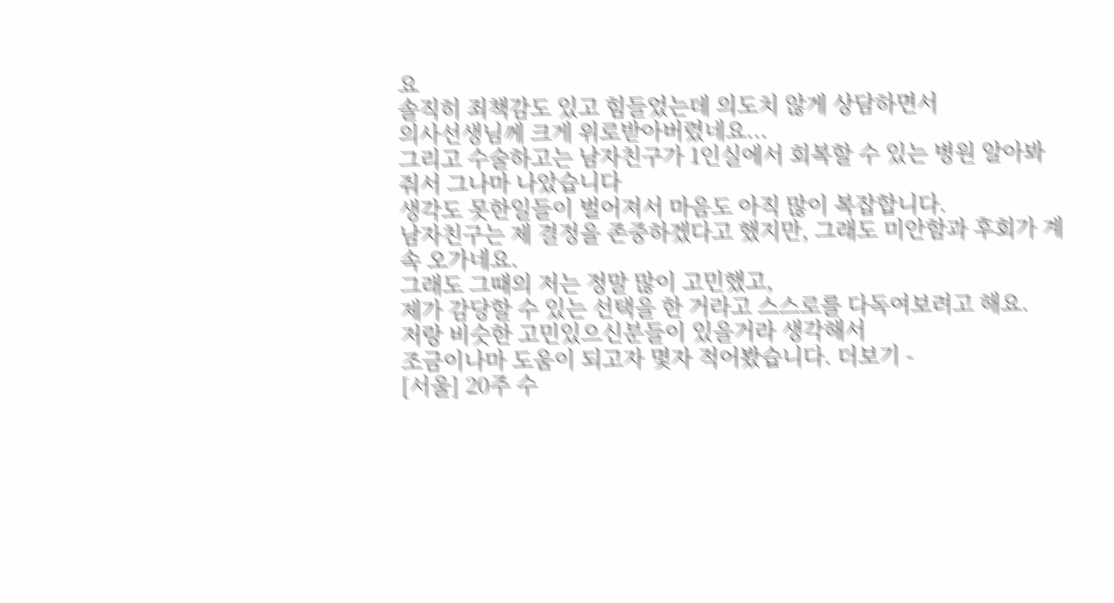요
솔직히 죄책감도 있고 힘들었는데 의도치 않게 상담하면서
의사선생님께 크게 위로받아버렸네요...
그리고 수술하고는 남자친구가 1인실에서 회복할 수 있는 병원 알아봐줘서 그나마 나았습니다
생각도 못한일들이 벌어져서 마음도 아직 많이 복잡합니다.
남자친구는 제 결정을 존중하겠다고 했지만, 그래도 미안함과 후회가 계속 오가네요.
그래도 그때의 저는 정말 많이 고민했고,
제가 감당할 수 있는 선택을 한 거라고 스스로를 다독여보려고 해요.
저랑 비슷한 고민있으신분들이 있을거라 생각해서
조금이나마 도움이 되고자 몇자 적어봤습니다. 더보기 -
[서울] 20주 수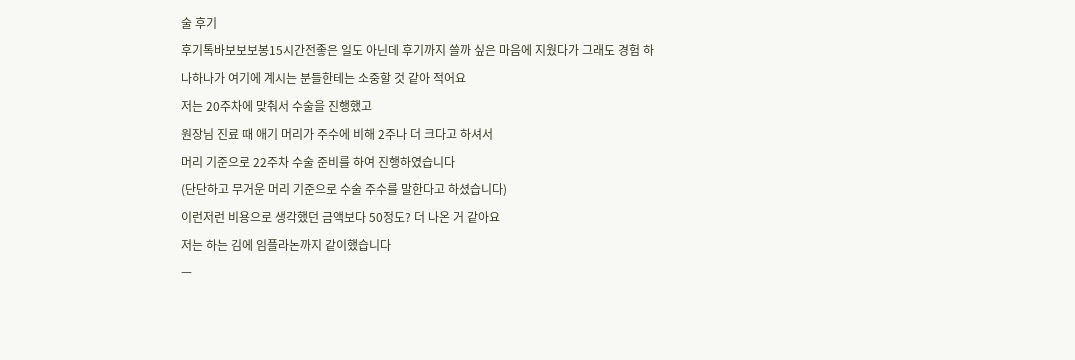술 후기
후기톡바보보보봉15시간전좋은 일도 아닌데 후기까지 쓸까 싶은 마음에 지웠다가 그래도 경험 하나하나가 여기에 계시는 분들한테는 소중할 것 같아 적어요
저는 20주차에 맞춰서 수술을 진행했고
원장님 진료 때 애기 머리가 주수에 비해 2주나 더 크다고 하셔서
머리 기준으로 22주차 수술 준비를 하여 진행하였습니다
(단단하고 무거운 머리 기준으로 수술 주수를 말한다고 하셨습니다)
이런저런 비용으로 생각했던 금액보다 50정도? 더 나온 거 같아요
저는 하는 김에 임플라논까지 같이했습니다
ㅡ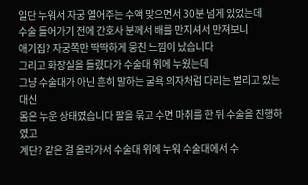일단 누워서 자궁 열어주는 수액 맞으면서 30분 넘게 있었는데
수술 들어가기 전에 간호사 분께서 배를 만지셔서 만져보니
애기집? 자궁쪽만 딱딱하게 뭉친 느낌이 났습니다
그리고 화장실을 들렸다가 수술대 위에 누웠는데
그냥 수술대가 아닌 흔히 말하는 굴욕 의자처럼 다리는 벌리고 있는 대신
몸은 누운 상태였습니다 팔을 묶고 수면 마취를 한 뒤 수술을 진행하였고
계단? 같은 걸 올라가서 수술대 위에 누워 수술대에서 수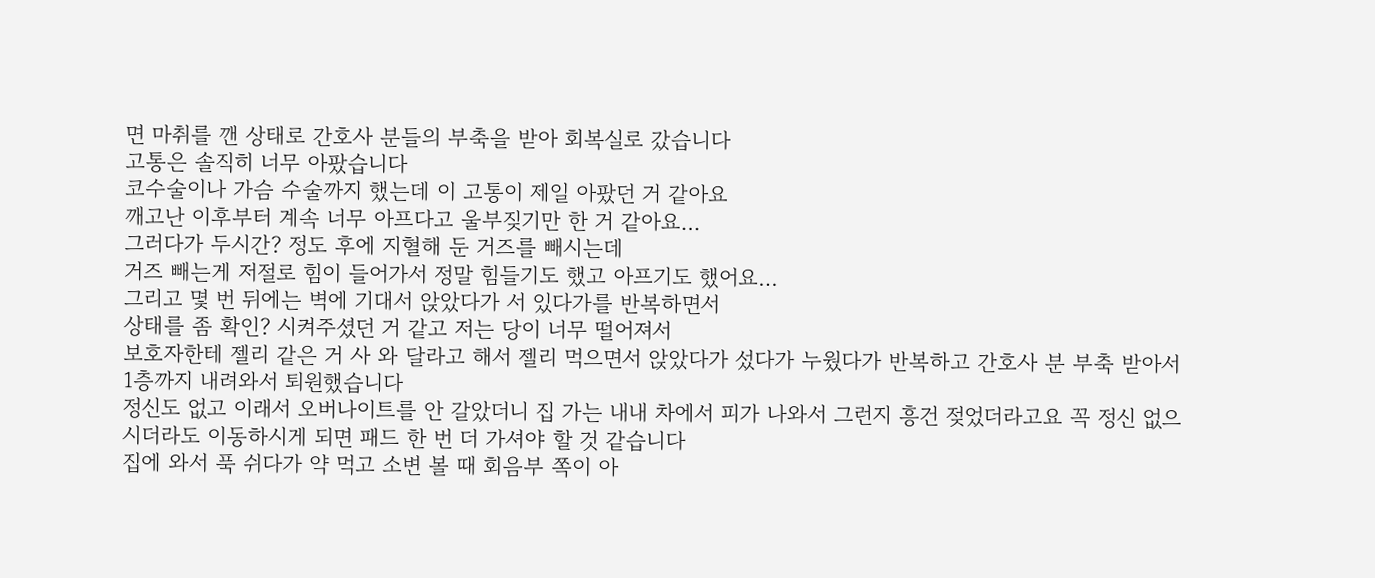면 마취를 깬 상태로 간호사 분들의 부축을 받아 회복실로 갔습니다
고통은 솔직히 너무 아팠습니다
코수술이나 가슴 수술까지 했는데 이 고통이 제일 아팠던 거 같아요
깨고난 이후부터 계속 너무 아프다고 울부짖기만 한 거 같아요…
그러다가 두시간? 정도 후에 지혈해 둔 거즈를 빼시는데
거즈 빼는게 저절로 힘이 들어가서 정말 힘들기도 했고 아프기도 했어요…
그리고 몇 번 뒤에는 벽에 기대서 앉았다가 서 있다가를 반복하면서
상태를 좀 확인? 시켜주셨던 거 같고 저는 당이 너무 떨어져서
보호자한테 젤리 같은 거 사 와 달라고 해서 젤리 먹으면서 앉았다가 섰다가 누웠다가 반복하고 간호사 분 부축 받아서 1층까지 내려와서 퇴원했습니다
정신도 없고 이래서 오버나이트를 안 갈았더니 집 가는 내내 차에서 피가 나와서 그런지 흥건 젖었더라고요 꼭 정신 없으시더라도 이동하시게 되면 패드 한 번 더 가셔야 할 것 같습니다
집에 와서 푹 쉬다가 약 먹고 소변 볼 때 회음부 쪽이 아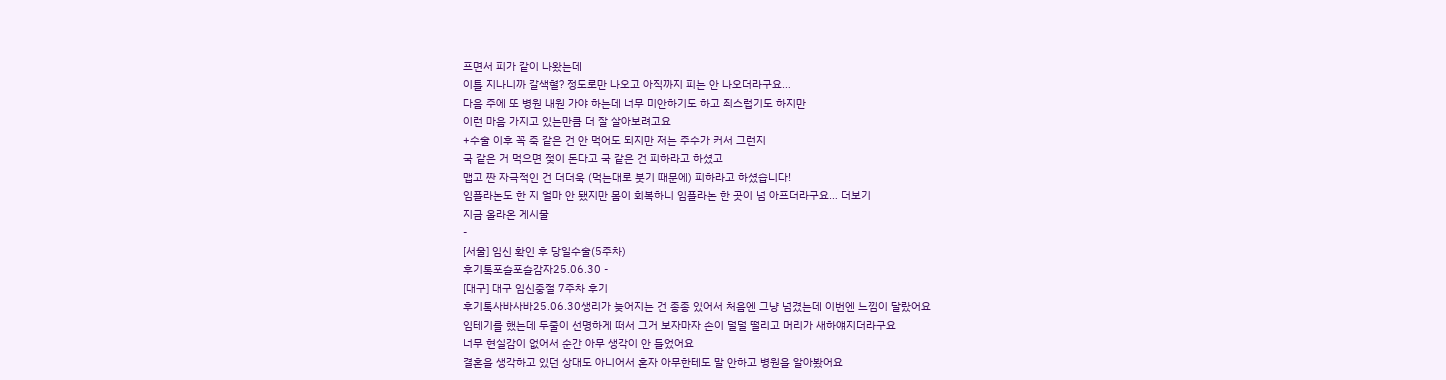프면서 피가 같이 나왔는데
이틀 지나니까 갈색혈? 정도로만 나오고 아직까지 피는 안 나오더라구요…
다음 주에 또 병원 내원 가야 하는데 너무 미안하기도 하고 죄스럽기도 하지만
이런 마음 가지고 있는만큼 더 잘 살아보려고요
+수술 이후 꼭 죽 같은 건 안 먹어도 되지만 저는 주수가 커서 그런지
국 같은 거 먹으면 젖이 돈다고 국 같은 건 피하라고 하셨고
맵고 짠 자극적인 건 더더욱 (먹는대로 붓기 때문에) 피하라고 하셨습니다!
임플라논도 한 지 얼마 안 됐지만 몸이 회복하니 임플라논 한 곳이 넘 아프더라구요… 더보기
지금 올라온 게시물
-
[서울] 임신 확인 후 당일수술(5주차)
후기톡포슬포슬감자25.06.30 -
[대구] 대구 임신중절 7주차 후기
후기톡사바사바25.06.30생리가 늦어지는 건 종종 있어서 처음엔 그냥 넘겼는데 이번엔 느낌이 달랐어요
임테기를 했는데 두줄이 선명하게 떠서 그거 보자마자 손이 덜덜 떨리고 머리가 새하얘지더라구요
너무 현실감이 없어서 순간 아무 생각이 안 들었어요
결혼을 생각하고 있던 상대도 아니어서 혼자 아무한테도 말 안하고 병원을 알아봤어요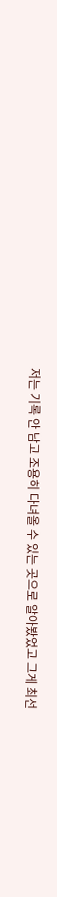저는 기록 안 남고 조용히 다녀올 수 있는 곳으로 알아봤었고 그게 최선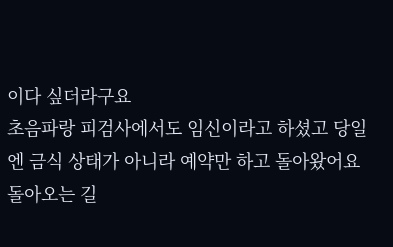이다 싶더라구요
초음파랑 피검사에서도 임신이라고 하셨고 당일엔 금식 상태가 아니라 예약만 하고 돌아왔어요
돌아오는 길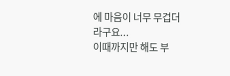에 마음이 너무 무겁더라구요...
이때까지만 해도 부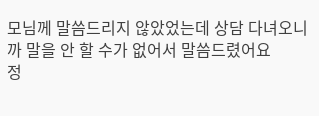모님께 말씀드리지 않았었는데 상담 다녀오니까 말을 안 할 수가 없어서 말씀드렸어요
정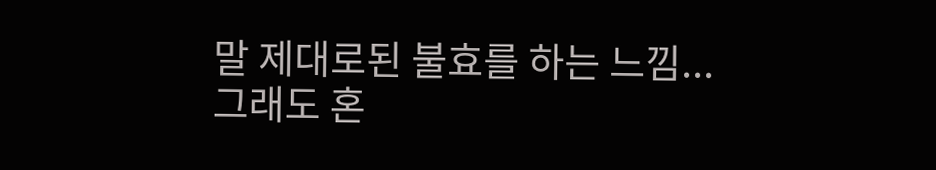말 제대로된 불효를 하는 느낌...
그래도 혼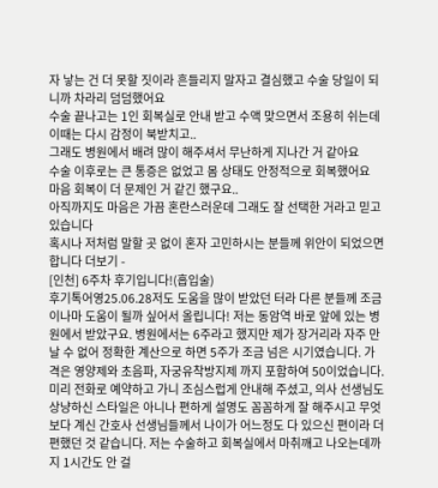자 낳는 건 더 못할 짓이라 흔들리지 말자고 결심했고 수술 당일이 되니까 차라리 덤덤했어요
수술 끝나고는 1인 회복실로 안내 받고 수액 맞으면서 조용히 쉬는데 이때는 다시 감정이 북받치고..
그래도 병원에서 배려 많이 해주셔서 무난하게 지나간 거 같아요
수술 이후로는 큰 통증은 없었고 몸 상태도 안정적으로 회복했어요
마음 회복이 더 문제인 거 같긴 했구요..
아직까지도 마음은 가끔 혼란스러운데 그래도 잘 선택한 거라고 믿고 있습니다
혹시나 저처럼 말할 곳 없이 혼자 고민하시는 분들께 위안이 되었으면 합니다 더보기 -
[인천] 6주차 후기입니다!(흡입술)
후기톡어영25.06.28저도 도움을 많이 받았던 터라 다른 분들께 조금이나마 도움이 될까 싶어서 올립니다! 저는 동암역 바로 앞에 있는 병원에서 받았구요. 병원에서는 6주라고 했지만 제가 장거리라 자주 만날 수 없어 정확한 계산으로 하면 5주가 조금 넘은 시기였습니다. 가격은 영양제와 초음파, 자궁유착방지제 까지 포함하여 50이었습니다.
미리 전화로 예약하고 가니 조심스럽게 안내해 주셨고, 의사 선생님도 상냥하신 스타일은 아니나 편하게 설명도 꼼꼼하게 잘 해주시고 무엇보다 계신 간호사 선생님들께서 나이가 어느정도 다 있으신 편이라 더 편했던 것 같습니다. 저는 수술하고 회복실에서 마취깨고 나오는데까지 1시간도 안 걸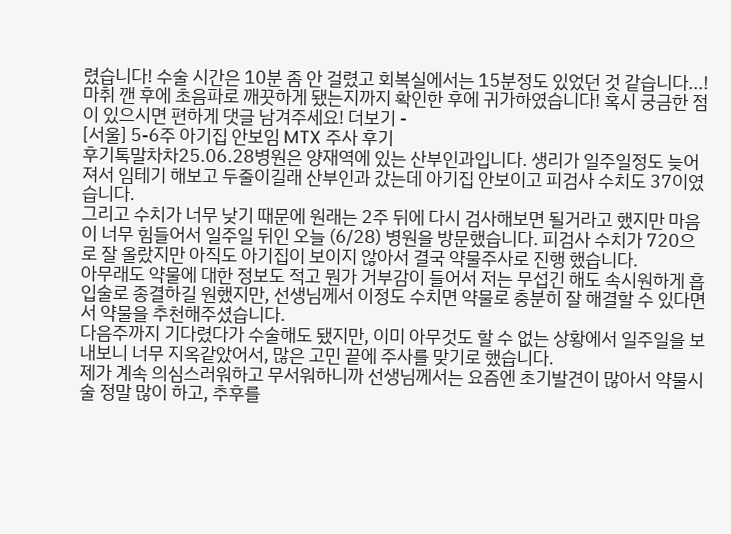렸습니다! 수술 시간은 10분 좀 안 걸렸고 회복실에서는 15분정도 있었던 것 같습니다...! 마취 깬 후에 초음파로 깨끗하게 됐는지까지 확인한 후에 귀가하였습니다! 혹시 궁금한 점이 있으시면 편하게 댓글 남겨주세요! 더보기 -
[서울] 5-6주 아기집 안보임 MTX 주사 후기
후기톡말차차25.06.28병원은 양재역에 있는 산부인과입니다. 생리가 일주일정도 늦어져서 임테기 해보고 두줄이길래 산부인과 갔는데 아기집 안보이고 피검사 수치도 37이였습니다.
그리고 수치가 너무 낮기 때문에 원래는 2주 뒤에 다시 검사해보면 될거라고 했지만 마음이 너무 힘들어서 일주일 뒤인 오늘 (6/28) 병원을 방문했습니다. 피검사 수치가 720으로 잘 올랐지만 아직도 아기집이 보이지 않아서 결국 약물주사로 진행 했습니다.
아무래도 약물에 대한 정보도 적고 뭔가 거부감이 들어서 저는 무섭긴 해도 속시원하게 흡입술로 종결하길 원했지만, 선생님께서 이정도 수치면 약물로 충분히 잘 해결할 수 있다면서 약물을 추천해주셨습니다.
다음주까지 기다렸다가 수술해도 됐지만, 이미 아무것도 할 수 없는 상황에서 일주일을 보내보니 너무 지옥같았어서, 많은 고민 끝에 주사를 맞기로 했습니다.
제가 계속 의심스러워하고 무서워하니까 선생님께서는 요즘엔 초기발견이 많아서 약물시술 정말 많이 하고, 추후를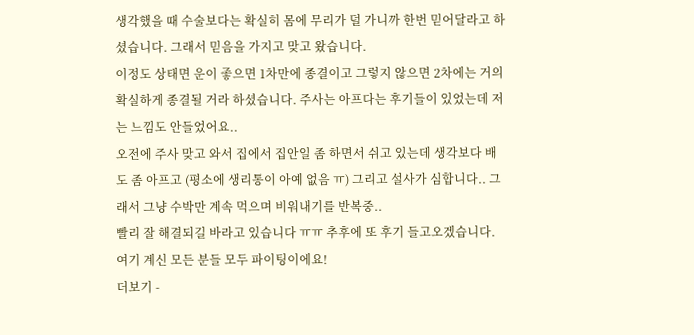생각했을 때 수술보다는 확실히 몸에 무리가 덜 가니까 한번 믿어달라고 하셨습니다. 그래서 믿음을 가지고 맞고 왔습니다.
이정도 상태면 운이 좋으면 1차만에 종결이고 그렇지 않으면 2차에는 거의 확실하게 종결될 거라 하셨습니다. 주사는 아프다는 후기들이 있었는데 저는 느낌도 안들었어요..
오전에 주사 맞고 와서 집에서 집안일 좀 하면서 쉬고 있는데 생각보다 배도 좀 아프고 (평소에 생리통이 아예 없음 ㅠ) 그리고 설사가 심합니다.. 그래서 그냥 수박만 계속 먹으며 비워내기를 반복중..
빨리 잘 해결되길 바라고 있습니다 ㅠㅠ 추후에 또 후기 들고오겠습니다.
여기 계신 모든 분들 모두 파이팅이에요!
더보기 -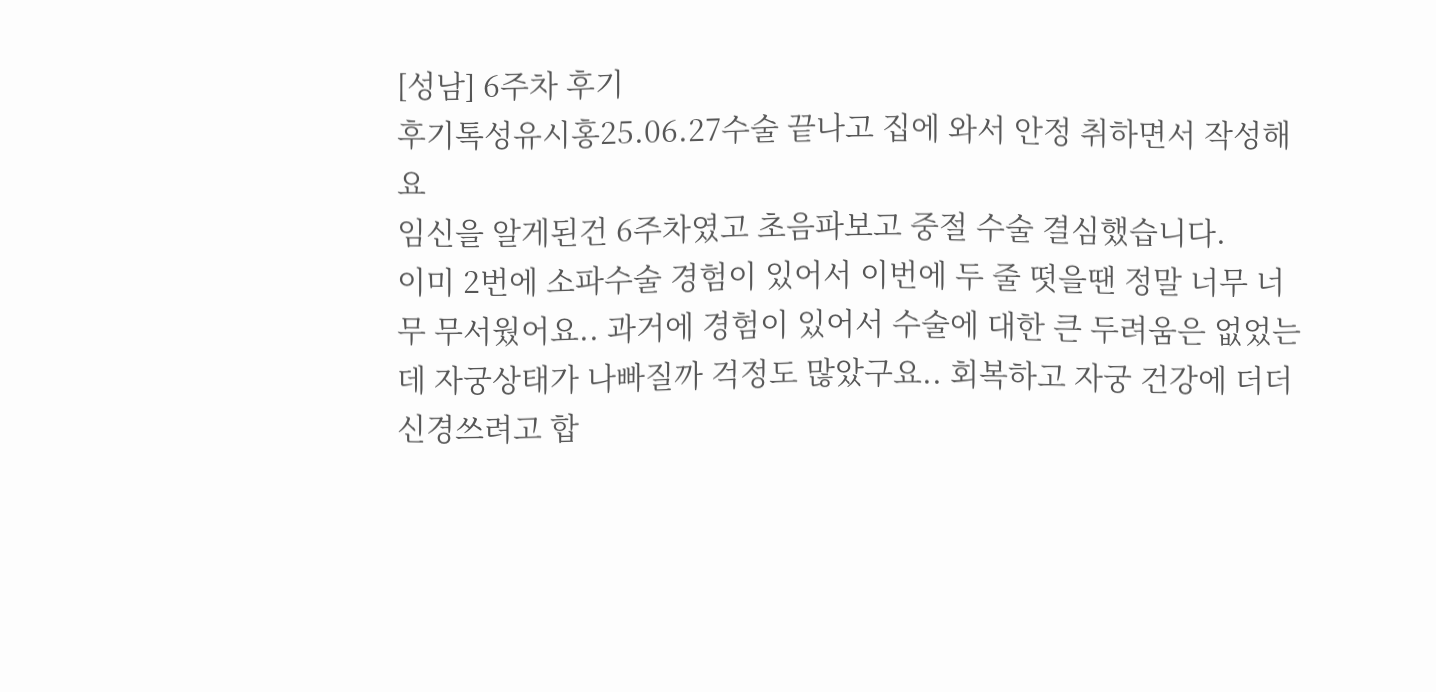[성남] 6주차 후기
후기톡성유시홍25.06.27수술 끝나고 집에 와서 안정 취하면서 작성해요
임신을 알게된건 6주차였고 초음파보고 중절 수술 결심했습니다.
이미 2번에 소파수술 경험이 있어서 이번에 두 줄 떳을땐 정말 너무 너무 무서웠어요.. 과거에 경험이 있어서 수술에 대한 큰 두려움은 없었는데 자궁상태가 나빠질까 걱정도 많았구요.. 회복하고 자궁 건강에 더더 신경쓰려고 합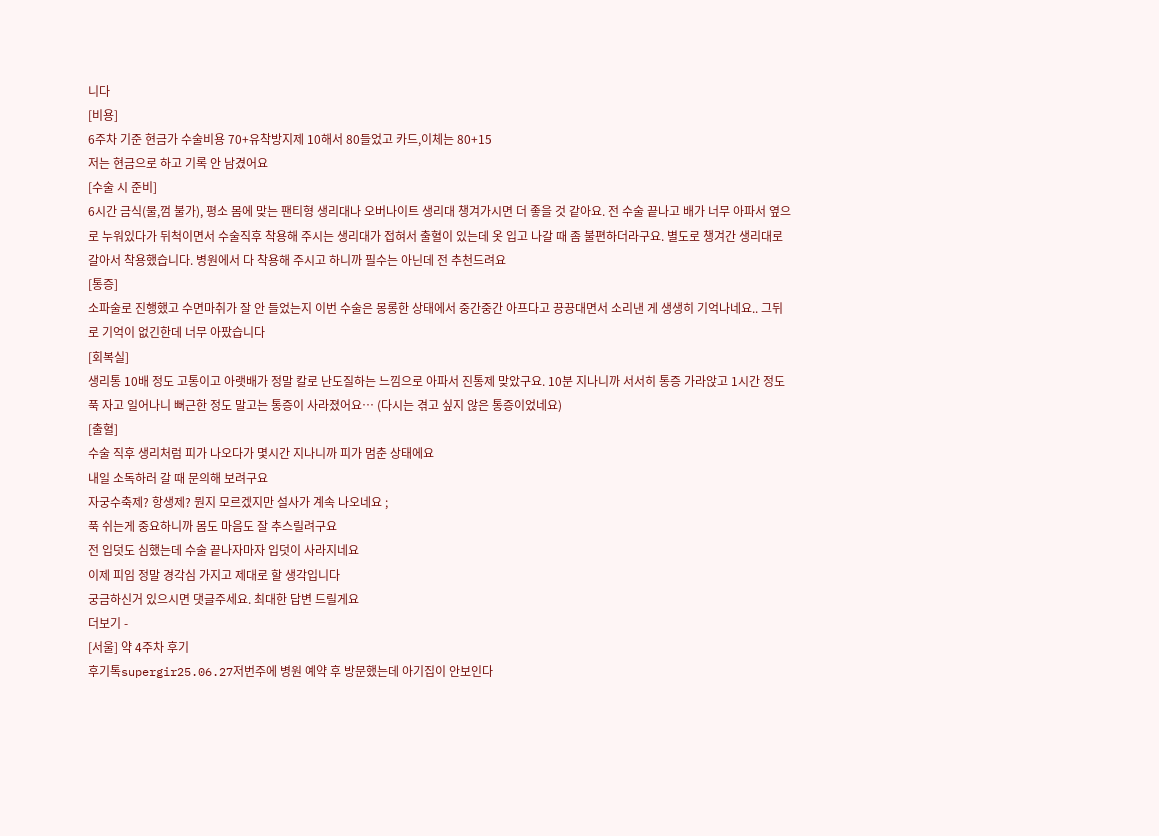니다
[비용]
6주차 기준 현금가 수술비용 70+유착방지제 10해서 80들었고 카드,이체는 80+15
저는 현금으로 하고 기록 안 남겼어요
[수술 시 준비]
6시간 금식(물,껌 불가), 평소 몸에 맞는 팬티형 생리대나 오버나이트 생리대 챙겨가시면 더 좋을 것 같아요. 전 수술 끝나고 배가 너무 아파서 옆으로 누워있다가 뒤척이면서 수술직후 착용해 주시는 생리대가 접혀서 출혈이 있는데 옷 입고 나갈 때 좀 불편하더라구요. 별도로 챙겨간 생리대로 갈아서 착용했습니다. 병원에서 다 착용해 주시고 하니까 필수는 아닌데 전 추천드려요
[통증]
소파술로 진행했고 수면마취가 잘 안 들었는지 이번 수술은 몽롱한 상태에서 중간중간 아프다고 끙끙대면서 소리낸 게 생생히 기억나네요.. 그뒤로 기억이 없긴한데 너무 아팠습니다
[회복실]
생리통 10배 정도 고통이고 아랫배가 정말 칼로 난도질하는 느낌으로 아파서 진통제 맞았구요. 10분 지나니까 서서히 통증 가라앉고 1시간 정도 푹 자고 일어나니 뻐근한 정도 말고는 통증이 사라졌어요… (다시는 겪고 싶지 않은 통증이었네요)
[출혈]
수술 직후 생리처럼 피가 나오다가 몇시간 지나니까 피가 멈춘 상태에요
내일 소독하러 갈 때 문의해 보려구요
자궁수축제? 항생제? 뭔지 모르겠지만 설사가 계속 나오네요 ;
푹 쉬는게 중요하니까 몸도 마음도 잘 추스릴려구요
전 입덧도 심했는데 수술 끝나자마자 입덧이 사라지네요
이제 피임 정말 경각심 가지고 제대로 할 생각입니다
궁금하신거 있으시면 댓글주세요. 최대한 답변 드릴게요
더보기 -
[서울] 약 4주차 후기
후기톡supergir25.06.27저번주에 병원 예약 후 방문했는데 아기집이 안보인다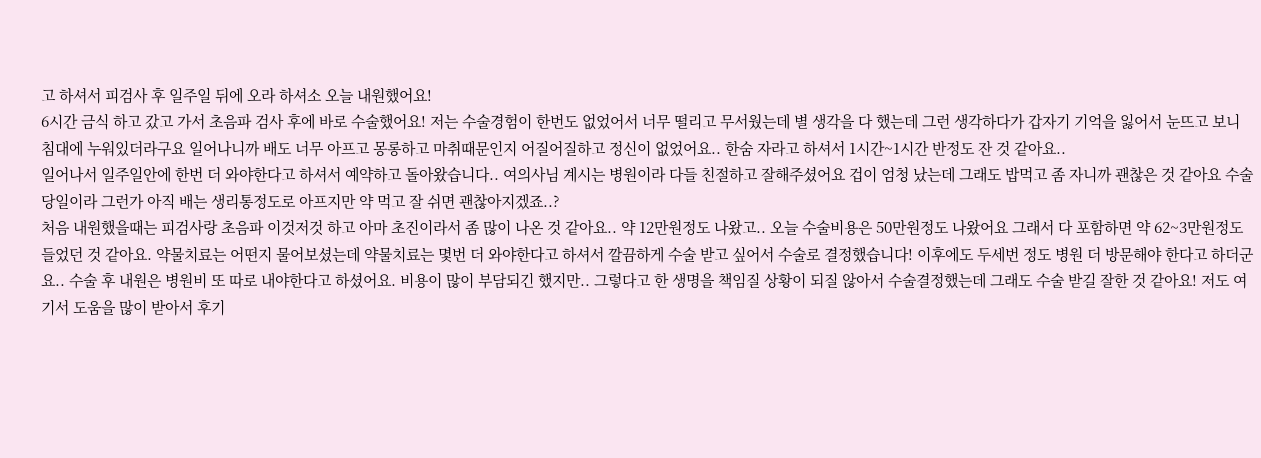고 하셔서 피검사 후 일주일 뒤에 오라 하셔소 오늘 내원했어요!
6시간 금식 하고 갔고 가서 초음파 검사 후에 바로 수술했어요! 저는 수술경험이 한번도 없었어서 너무 떨리고 무서웠는데 별 생각을 다 했는데 그런 생각하다가 갑자기 기억을 잃어서 눈뜨고 보니 침대에 누워있더라구요 일어나니까 배도 너무 아프고 몽롱하고 마취때문인지 어질어질하고 정신이 없었어요.. 한숨 자라고 하셔서 1시간~1시간 반정도 잔 것 같아요..
일어나서 일주일안에 한번 더 와야한다고 하셔서 예약하고 돌아왔습니다.. 여의사님 계시는 병원이라 다들 친절하고 잘해주셨어요 겁이 엄청 났는데 그래도 밥먹고 좀 자니까 괜찮은 것 같아요 수술 당일이라 그런가 아직 배는 생리통정도로 아프지만 약 먹고 잘 쉬면 괜찮아지겠죠..?
처음 내원했을때는 피검사랑 초음파 이것저것 하고 아마 초진이라서 좀 많이 나온 것 같아요.. 약 12만원정도 나왔고.. 오늘 수술비용은 50만원정도 나왔어요 그래서 다 포함하면 약 62~3만원정도 들었던 것 같아요. 약물치료는 어떤지 물어보셨는데 약물치료는 몇번 더 와야한다고 하셔서 깔끔하게 수술 받고 싶어서 수술로 결정했습니다! 이후에도 두세번 정도 병원 더 방문해야 한다고 하더군요.. 수술 후 내원은 병원비 또 따로 내야한다고 하셨어요. 비용이 많이 부담되긴 했지만.. 그렇다고 한 생명을 책임질 상황이 되질 않아서 수술결정했는데 그래도 수술 받길 잘한 것 같아요! 저도 여기서 도움을 많이 받아서 후기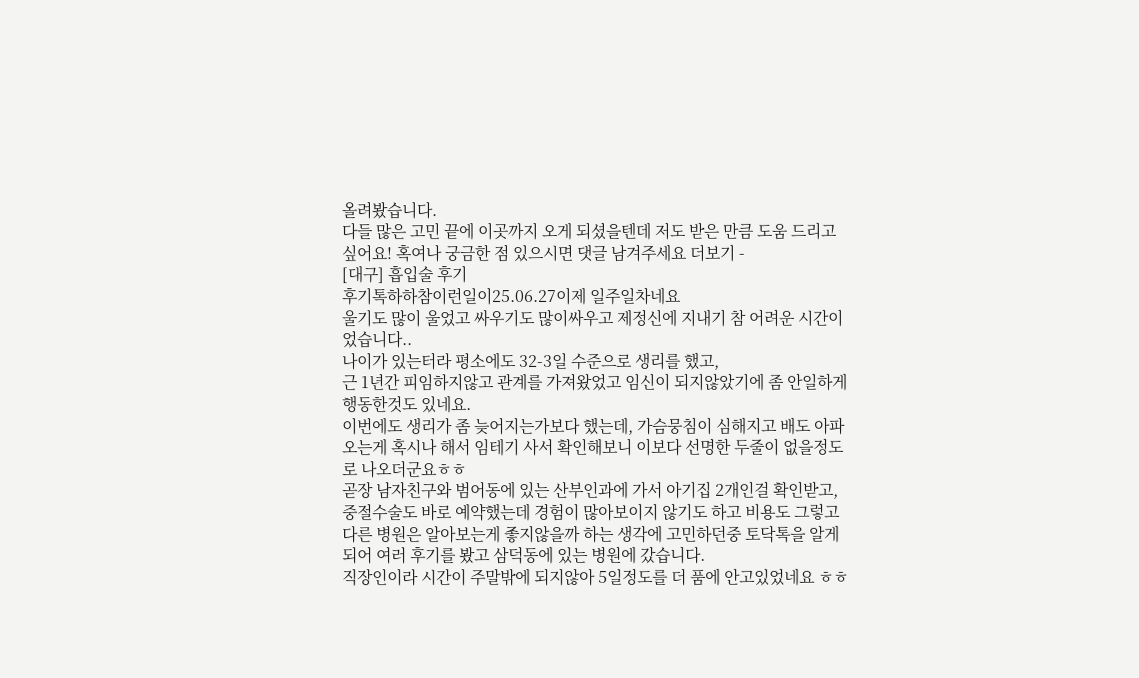올려봤습니다.
다들 많은 고민 끝에 이곳까지 오게 되셨을텐데 저도 받은 만큼 도움 드리고 싶어요! 혹여나 궁금한 점 있으시면 댓글 남겨주세요 더보기 -
[대구] 흡입술 후기
후기톡하하참이런일이25.06.27이제 일주일차네요
울기도 많이 울었고 싸우기도 많이싸우고 제정신에 지내기 참 어려운 시간이었습니다..
나이가 있는터라 평소에도 32-3일 수준으로 생리를 했고,
근 1년간 피임하지않고 관계를 가져왔었고 임신이 되지않았기에 좀 안일하게 행동한것도 있네요.
이번에도 생리가 좀 늦어지는가보다 했는데, 가슴뭉침이 심해지고 배도 아파오는게 혹시나 해서 임테기 사서 확인해보니 이보다 선명한 두줄이 없을정도로 나오더군요ㅎㅎ
곧장 남자친구와 범어동에 있는 산부인과에 가서 아기집 2개인걸 확인받고, 중절수술도 바로 예약했는데 경험이 많아보이지 않기도 하고 비용도 그렇고 다른 병원은 알아보는게 좋지않을까 하는 생각에 고민하던중 토닥톡을 알게되어 여러 후기를 봤고 삼덕동에 있는 병원에 갔습니다.
직장인이라 시간이 주말밖에 되지않아 5일정도를 더 품에 안고있었네요 ㅎㅎ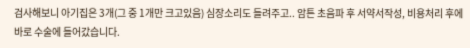검사해보니 아기집은 3개(그 중 1개만 크고있음) 심장소리도 들려주고.. 암튼 초음파 후 서약서작성, 비용처리 후에 바로 수술에 들어갔습니다.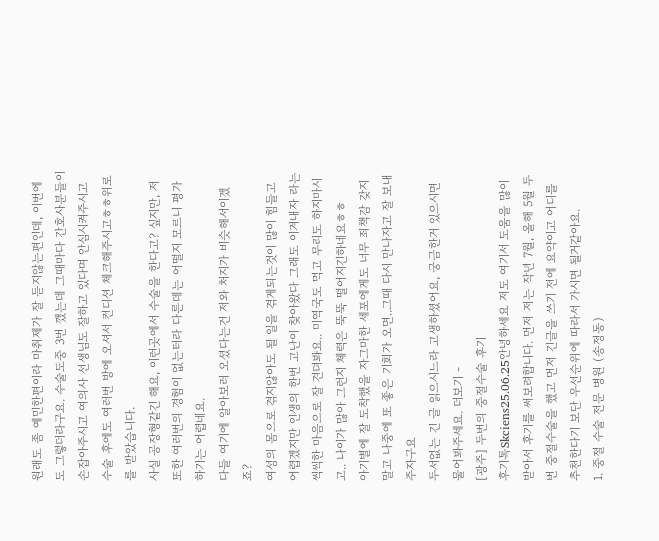원래도 좀 예민한편이라 마취제가 잘 듣지않는편인데, 이번에도 그렇더라구요. 수술도중 3번 깼는데 그때마다 간호사분들이 손잡아주시고 여의사 선생님도 잘하고 있다며 안심시켜주시고 수술 후에도 여러번 방에 오셔서 컨디션 체크해주시고ㅎㅎ위로를 받았습니다.
사실 공장형같긴 해요, 이런곳에서 수술을 한다고? 싶지만, 저 또한 여러번의 경험이 없는터라 다른데는 어떨지 모르니 평가하기는 어렵네요.
다들 여기에 알아보러 오셨다는건 저와 처지가 비슷해서이겠죠?
여성의 몸으로 겪지않아도 될 일을 겪게되는것이 많이 힘들고 어렵겠지만 인생의 한번 고난이 찾아왔다 그래도 이겨내자 라는 씩씩한 마음으로 잘 견뎌봐요.. 미역국도 먹고 무리도 하지마시고.. 나이가 많아 그런지 체력은 뚝뚝 떨어지긴하네요ㅎㅎ
아기별에 잘 도착했을 자그마한 세포에게도 너무 죄책감 갖지말고 나중에 또 좋은 기회가 오면..그때 다시 만나자고 잘 보내주자구요
두서없는 긴 글 읽으시느라 고생하셨어요, 궁금한거 있으시면 물어봐주세요. 더보기 -
[광주] 두번의 중절수술 후기
후기톡Skciens25.06.25안녕하세요 저도 여기서 도움을 많이 받아서 후기를 써보려합니다. 먼저 저는 작년 7월, 올해 5월 두번 중절수술을 했고 먼저 긴글을 쓰기 전에 요약이고 어디를 추천한다기 보단 우선순위에 따라서 가시면 될거같아요.
1. 중절 수술 전문 병원 (송정동)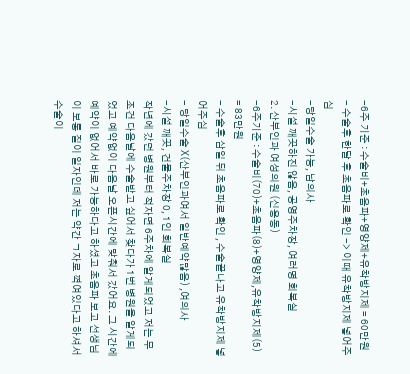-6주 기준 : 수술비+초음파+영양제+유착방지제 = 60만원
- 수술후 한달 후 초음파로 확인 -> 이때 유착방지제 넣어주심
-당일수술 가능, 남의사
-시설 깨끗하진 않음, 공영주차장, 여러명 회복실
2. 산부인과 여성의원 (신용동)
-6주기준 : 수술비(70)+초음파(8)+영양제,유착방지제(5) = 83만원
- 수술후 삼일 뒤 초음파로 확인 , 수술끝나고 유착방지제 넣어주심
- 당일수술 X(산부인과여서 일반예약많음) ,여의사
-시설 깨끗, 건물주차장 0, 1인 회복실
작년에 갔던 병원부터 적자면 6주차에 알게되었고 저는 무조건 다음날에 수술받고 싶어서 찾다가 1번 병원을 알게되었고 예약없이 다음날 오픈시간에 맞춰서 갔어요. 그 시간에 예약이 없어서 바로 가능하다고 하셨고 초음파 보고 선생님이 보통 질이 일자인데 저는 약간 ㄱ자로 껵여있다고 하셔서 수술이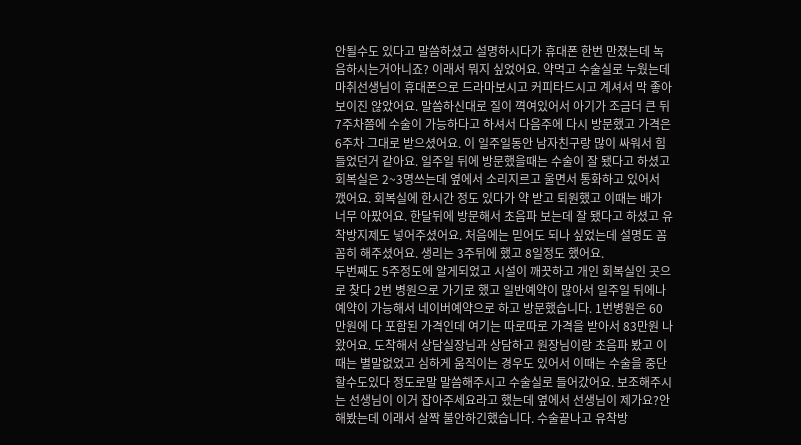안될수도 있다고 말씀하셨고 설명하시다가 휴대폰 한번 만졌는데 녹음하시는거아니죠? 이래서 뭐지 싶었어요. 약먹고 수술실로 누웠는데 마취선생님이 휴대폰으로 드라마보시고 커피타드시고 계셔서 막 좋아보이진 않았어요. 말씀하신대로 질이 껵여있어서 아기가 조금더 큰 뒤 7주차쯤에 수술이 가능하다고 하셔서 다음주에 다시 방문했고 가격은 6주차 그대로 받으셨어요. 이 일주일동안 남자친구랑 많이 싸워서 힘들었던거 같아요. 일주일 뒤에 방문했을때는 수술이 잘 됐다고 하셨고 회복실은 2~3명쓰는데 옆에서 소리지르고 울면서 통화하고 있어서 깼어요. 회복실에 한시간 정도 있다가 약 받고 퇴원했고 이때는 배가 너무 아팠어요. 한달뒤에 방문해서 초음파 보는데 잘 됐다고 하셨고 유착방지제도 넣어주셨어요. 처음에는 믿어도 되나 싶었는데 설명도 꼼꼼히 해주셨어요. 생리는 3주뒤에 했고 8일정도 했어요.
두번째도 5주정도에 알게되었고 시설이 깨끗하고 개인 회복실인 곳으로 찾다 2번 병원으로 가기로 했고 일반예약이 많아서 일주일 뒤에나 예약이 가능해서 네이버예약으로 하고 방문했습니다. 1번병원은 60만원에 다 포함된 가격인데 여기는 따로따로 가격을 받아서 83만원 나왔어요. 도착해서 상담실장님과 상담하고 원장님이랑 초음파 봤고 이때는 별말없었고 심하게 움직이는 경우도 있어서 이때는 수술을 중단할수도있다 정도로말 말씀해주시고 수술실로 들어갔어요. 보조해주시는 선생님이 이거 잡아주세요라고 했는데 옆에서 선생님이 제가요?안해봤는데 이래서 살짝 불안하긴했습니다. 수술끝나고 유착방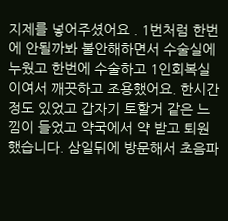지제를 넣어주셨어요 . 1번처럼 한번에 안될까봐 불안해하면서 수술실에 누웠고 한번에 수술하고 1인회복실이여서 깨끗하고 조용했어요. 한시간정도 있었고 갑자기 토할거 같은 느낌이 들었고 약국에서 약 받고 퇴원했습니다. 삼일뒤에 방문해서 초음파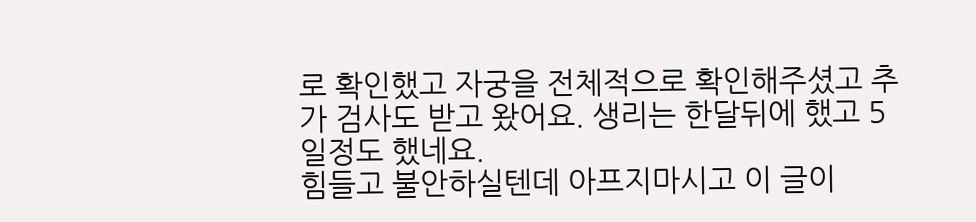로 확인했고 자궁을 전체적으로 확인해주셨고 추가 검사도 받고 왔어요. 생리는 한달뒤에 했고 5일정도 했네요.
힘들고 불안하실텐데 아프지마시고 이 글이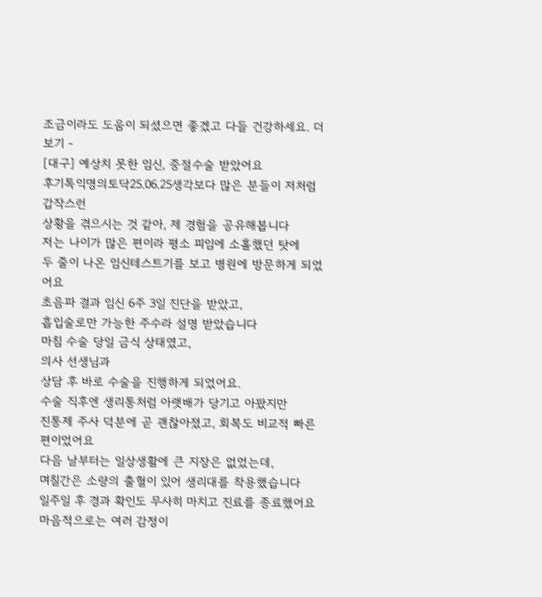조금이라도 도움이 되셨으면 좋겠고 다들 건강하세요. 더보기 -
[대구] 예상치 못한 임신, 중절수술 받았어요
후기톡익명의토닥25.06.25생각보다 많은 분들이 저처럼 갑작스런
상황을 겪으시는 것 같아, 제 경험을 공유해봅니다
저는 나이가 많은 편이라 평소 피임에 소홀했던 탓에
두 줄이 나온 임신테스트기를 보고 병원에 방문하게 되었어요
초음파 결과 임신 6주 3일 진단을 받았고,
흡입술로만 가능한 주수라 설명 받았습니다
마침 수술 당일 금식 상태였고,
의사 선생님과
상담 후 바로 수술을 진행하게 되었어요.
수술 직후엔 생리통처럼 아랫배가 당기고 아팠지만
진통제 주사 덕분에 곧 괜찮아졌고, 회복도 비교적 빠른 편이었어요
다음 날부터는 일상생활에 큰 지장은 없었는데,
며칠간은 소량의 출혈이 있어 생리대를 착용했습니다
일주일 후 경과 확인도 무사히 마치고 진료를 종료했어요
마음적으로는 여러 감정이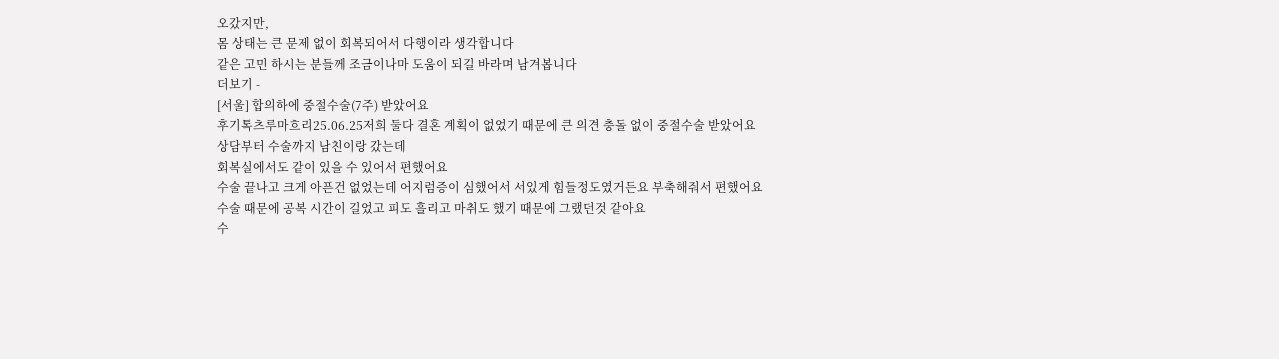오갔지만,
몸 상태는 큰 문제 없이 회복되어서 다행이라 생각합니다
같은 고민 하시는 분들께 조금이나마 도움이 되길 바라며 남겨봅니다
더보기 -
[서울] 합의하에 중절수술(7주) 받았어요
후기톡츠루마흐리25.06.25저희 둘다 결혼 계획이 없었기 때문에 큰 의견 충돌 없이 중절수술 받았어요
상담부터 수술까지 남친이랑 갔는데
회복실에서도 같이 있을 수 있어서 편했어요
수술 끝나고 크게 아픈건 없었는데 어지럼증이 심했어서 서있게 힘들정도였거든요 부축해줘서 편했어요
수술 때문에 공복 시간이 길었고 피도 흘리고 마취도 했기 때문에 그랬던것 같아요
수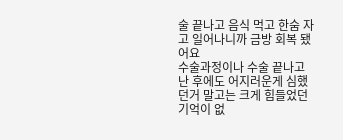술 끝나고 음식 먹고 한숨 자고 일어나니까 금방 회복 됐어요
수술과정이나 수술 끝나고 난 후에도 어지러운게 심했던거 말고는 크게 힘들었던 기억이 없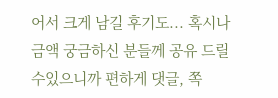어서 크게 남길 후기도... 혹시나 금액 궁금하신 분들께 공유 드릴수있으니까 편하게 댓글, 쪽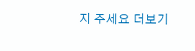지 주세요 더보기